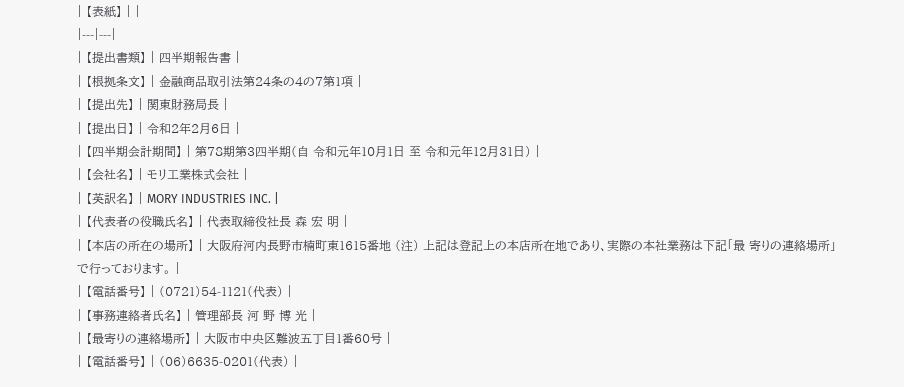| 【表紙】 | |
|---|---|
| 【提出書類】 | 四半期報告書 |
| 【根拠条文】 | 金融商品取引法第24条の4の7第1項 |
| 【提出先】 | 関東財務局長 |
| 【提出日】 | 令和2年2月6日 |
| 【四半期会計期間】 | 第78期第3四半期(自 令和元年10月1日 至 令和元年12月31日) |
| 【会社名】 | モリ工業株式会社 |
| 【英訳名】 | MORY INDUSTRIES INC. |
| 【代表者の役職氏名】 | 代表取締役社長 森 宏 明 |
| 【本店の所在の場所】 | 大阪府河内長野市楠町東1615番地 (注) 上記は登記上の本店所在地であり、実際の本社業務は下記「最 寄りの連絡場所」で行っております。 |
| 【電話番号】 | (0721)54-1121(代表) |
| 【事務連絡者氏名】 | 管理部長 河 野 博 光 |
| 【最寄りの連絡場所】 | 大阪市中央区難波五丁目1番60号 |
| 【電話番号】 | (06)6635-0201(代表) |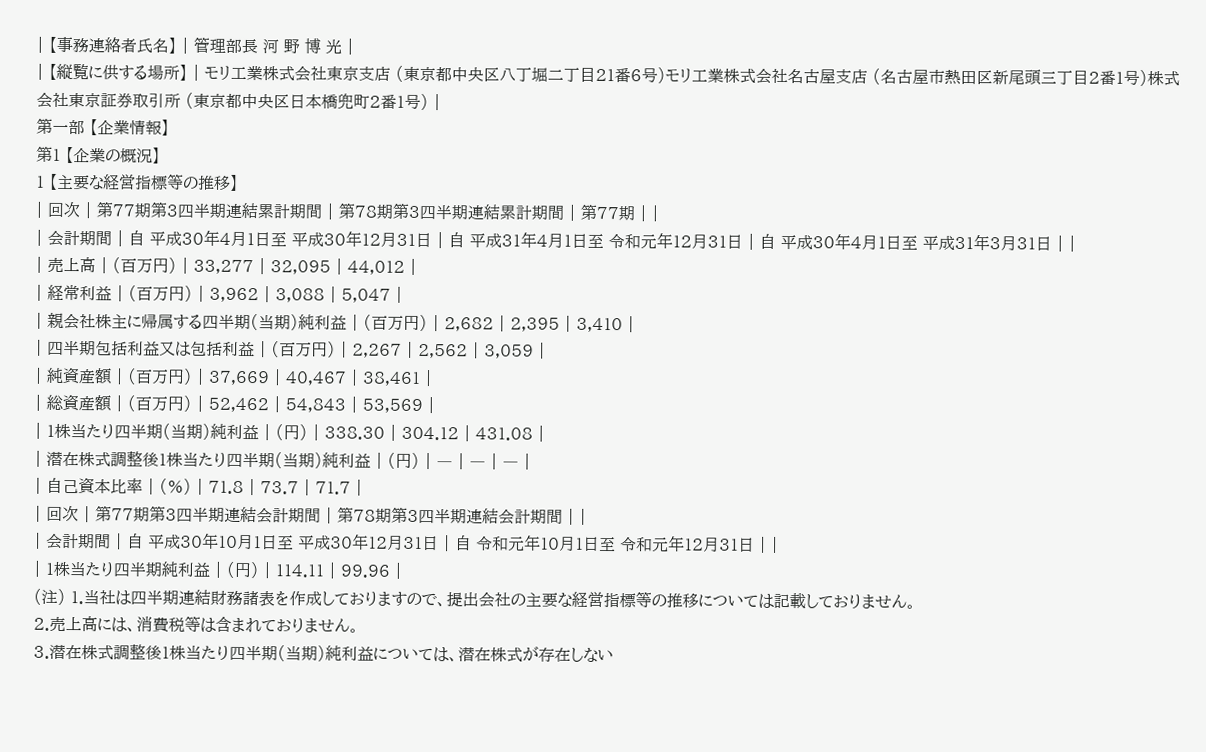| 【事務連絡者氏名】 | 管理部長 河 野 博 光 |
| 【縦覧に供する場所】 | モリ工業株式会社東京支店 (東京都中央区八丁堀二丁目21番6号)モリ工業株式会社名古屋支店 (名古屋市熱田区新尾頭三丁目2番1号)株式会社東京証券取引所 (東京都中央区日本橋兜町2番1号) |
第一部 【企業情報】
第1 【企業の概況】
1 【主要な経営指標等の推移】
| 回次 | 第77期第3四半期連結累計期間 | 第78期第3四半期連結累計期間 | 第77期 | |
| 会計期間 | 自 平成30年4月1日至 平成30年12月31日 | 自 平成31年4月1日至 令和元年12月31日 | 自 平成30年4月1日至 平成31年3月31日 | |
| 売上高 | (百万円) | 33,277 | 32,095 | 44,012 |
| 経常利益 | (百万円) | 3,962 | 3,088 | 5,047 |
| 親会社株主に帰属する四半期(当期)純利益 | (百万円) | 2,682 | 2,395 | 3,410 |
| 四半期包括利益又は包括利益 | (百万円) | 2,267 | 2,562 | 3,059 |
| 純資産額 | (百万円) | 37,669 | 40,467 | 38,461 |
| 総資産額 | (百万円) | 52,462 | 54,843 | 53,569 |
| 1株当たり四半期(当期)純利益 | (円) | 338.30 | 304.12 | 431.08 |
| 潜在株式調整後1株当たり四半期(当期)純利益 | (円) | ― | ― | ― |
| 自己資本比率 | (%) | 71.8 | 73.7 | 71.7 |
| 回次 | 第77期第3四半期連結会計期間 | 第78期第3四半期連結会計期間 | |
| 会計期間 | 自 平成30年10月1日至 平成30年12月31日 | 自 令和元年10月1日至 令和元年12月31日 | |
| 1株当たり四半期純利益 | (円) | 114.11 | 99.96 |
(注) 1.当社は四半期連結財務諸表を作成しておりますので、提出会社の主要な経営指標等の推移については記載しておりません。
2.売上高には、消費税等は含まれておりません。
3.潜在株式調整後1株当たり四半期(当期)純利益については、潜在株式が存在しない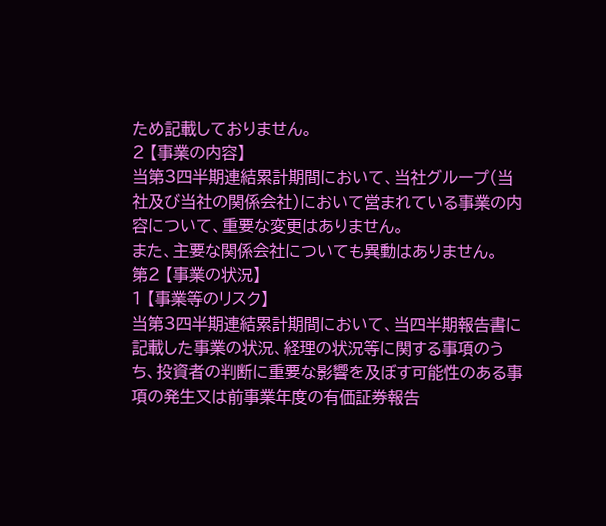ため記載しておりません。
2 【事業の内容】
当第3四半期連結累計期間において、当社グループ(当社及び当社の関係会社)において営まれている事業の内容について、重要な変更はありません。
また、主要な関係会社についても異動はありません。
第2 【事業の状況】
1 【事業等のリスク】
当第3四半期連結累計期間において、当四半期報告書に記載した事業の状況、経理の状況等に関する事項のうち、投資者の判断に重要な影響を及ぼす可能性のある事項の発生又は前事業年度の有価証券報告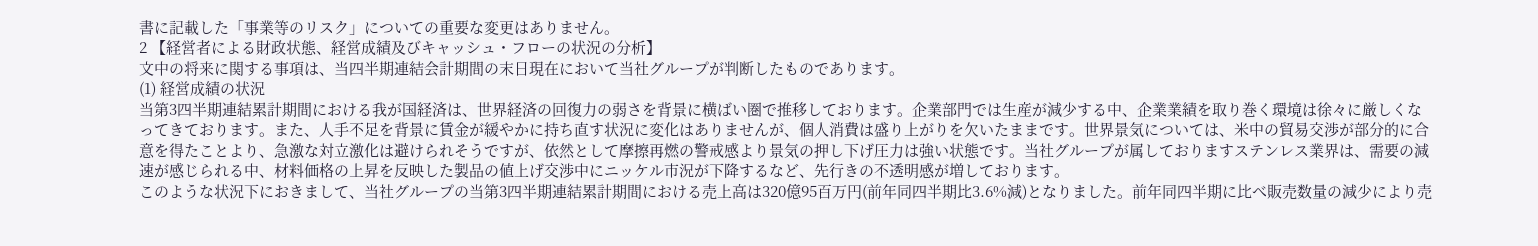書に記載した「事業等のリスク」についての重要な変更はありません。
2 【経営者による財政状態、経営成績及びキャッシュ・フローの状況の分析】
文中の将来に関する事項は、当四半期連結会計期間の末日現在において当社グループが判断したものであります。
(1) 経営成績の状況
当第3四半期連結累計期間における我が国経済は、世界経済の回復力の弱さを背景に横ばい圏で推移しております。企業部門では生産が減少する中、企業業績を取り巻く環境は徐々に厳しくなってきております。また、人手不足を背景に賃金が緩やかに持ち直す状況に変化はありませんが、個人消費は盛り上がりを欠いたままです。世界景気については、米中の貿易交渉が部分的に合意を得たことより、急激な対立激化は避けられそうですが、依然として摩擦再燃の警戒感より景気の押し下げ圧力は強い状態です。当社グループが属しておりますステンレス業界は、需要の減速が感じられる中、材料価格の上昇を反映した製品の値上げ交渉中にニッケル市況が下降するなど、先行きの不透明感が増しております。
このような状況下におきまして、当社グループの当第3四半期連結累計期間における売上高は320億95百万円(前年同四半期比3.6%減)となりました。前年同四半期に比べ販売数量の減少により売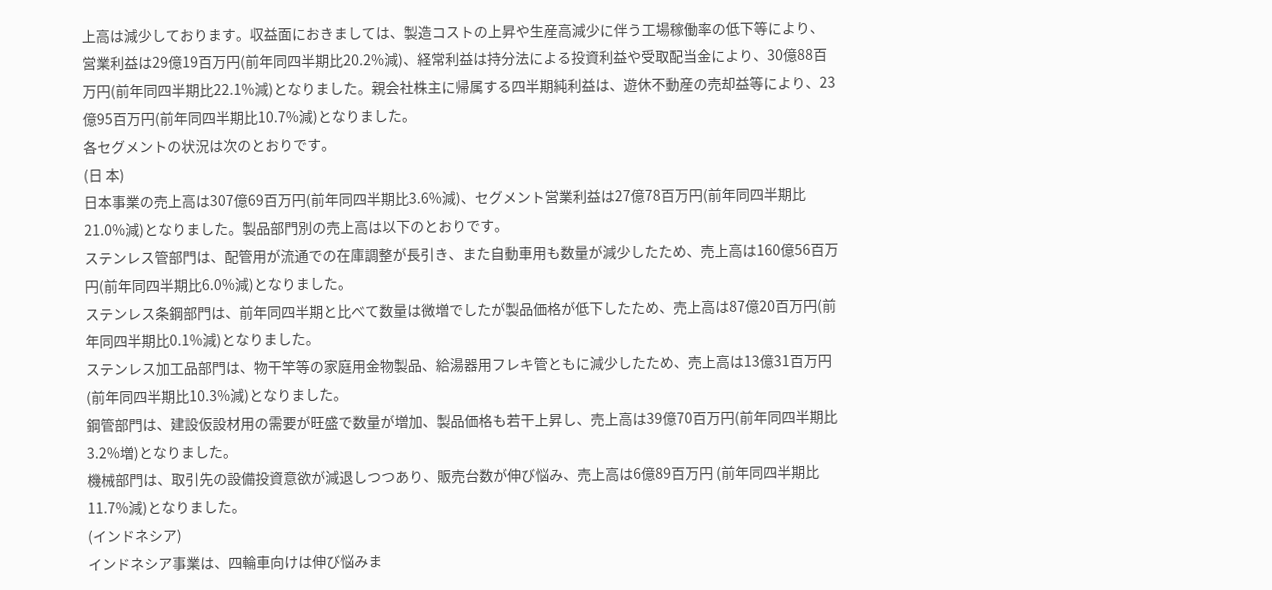上高は減少しております。収益面におきましては、製造コストの上昇や生産高減少に伴う工場稼働率の低下等により、営業利益は29億19百万円(前年同四半期比20.2%減)、経常利益は持分法による投資利益や受取配当金により、30億88百万円(前年同四半期比22.1%減)となりました。親会社株主に帰属する四半期純利益は、遊休不動産の売却益等により、23億95百万円(前年同四半期比10.7%減)となりました。
各セグメントの状況は次のとおりです。
(日 本)
日本事業の売上高は307億69百万円(前年同四半期比3.6%減)、セグメント営業利益は27億78百万円(前年同四半期比21.0%減)となりました。製品部門別の売上高は以下のとおりです。
ステンレス管部門は、配管用が流通での在庫調整が長引き、また自動車用も数量が減少したため、売上高は160億56百万円(前年同四半期比6.0%減)となりました。
ステンレス条鋼部門は、前年同四半期と比べて数量は微増でしたが製品価格が低下したため、売上高は87億20百万円(前年同四半期比0.1%減)となりました。
ステンレス加工品部門は、物干竿等の家庭用金物製品、給湯器用フレキ管ともに減少したため、売上高は13億31百万円(前年同四半期比10.3%減)となりました。
鋼管部門は、建設仮設材用の需要が旺盛で数量が増加、製品価格も若干上昇し、売上高は39億70百万円(前年同四半期比3.2%増)となりました。
機械部門は、取引先の設備投資意欲が減退しつつあり、販売台数が伸び悩み、売上高は6億89百万円 (前年同四半期比11.7%減)となりました。
(インドネシア)
インドネシア事業は、四輪車向けは伸び悩みま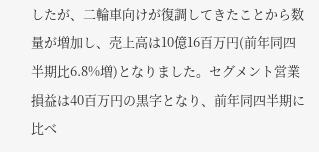したが、二輪車向けが復調してきたことから数量が増加し、売上高は10億16百万円(前年同四半期比6.8%増)となりました。セグメント営業損益は40百万円の黒字となり、前年同四半期に比べ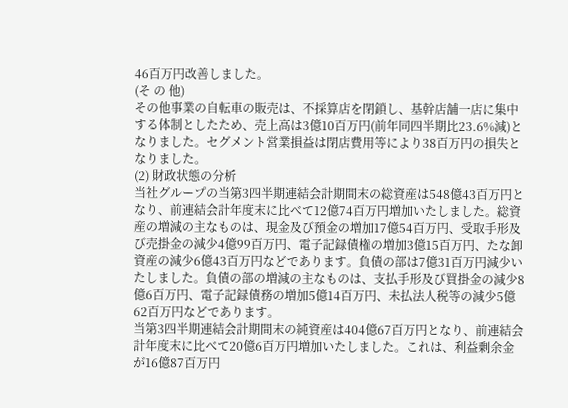46百万円改善しました。
(そ の 他)
その他事業の自転車の販売は、不採算店を閉鎖し、基幹店舗一店に集中する体制としたため、売上高は3億10百万円(前年同四半期比23.6%減)となりました。セグメント営業損益は閉店費用等により38百万円の損失となりました。
(2) 財政状態の分析
当社グループの当第3四半期連結会計期間末の総資産は548億43百万円となり、前連結会計年度末に比べて12億74百万円増加いたしました。総資産の増減の主なものは、現金及び預金の増加17億54百万円、受取手形及び売掛金の減少4億99百万円、電子記録債権の増加3億15百万円、たな卸資産の減少6億43百万円などであります。負債の部は7億31百万円減少いたしました。負債の部の増減の主なものは、支払手形及び買掛金の減少8億6百万円、電子記録債務の増加5億14百万円、未払法人税等の減少5億62百万円などであります。
当第3四半期連結会計期間末の純資産は404億67百万円となり、前連結会計年度末に比べて20億6百万円増加いたしました。これは、利益剰余金が16億87百万円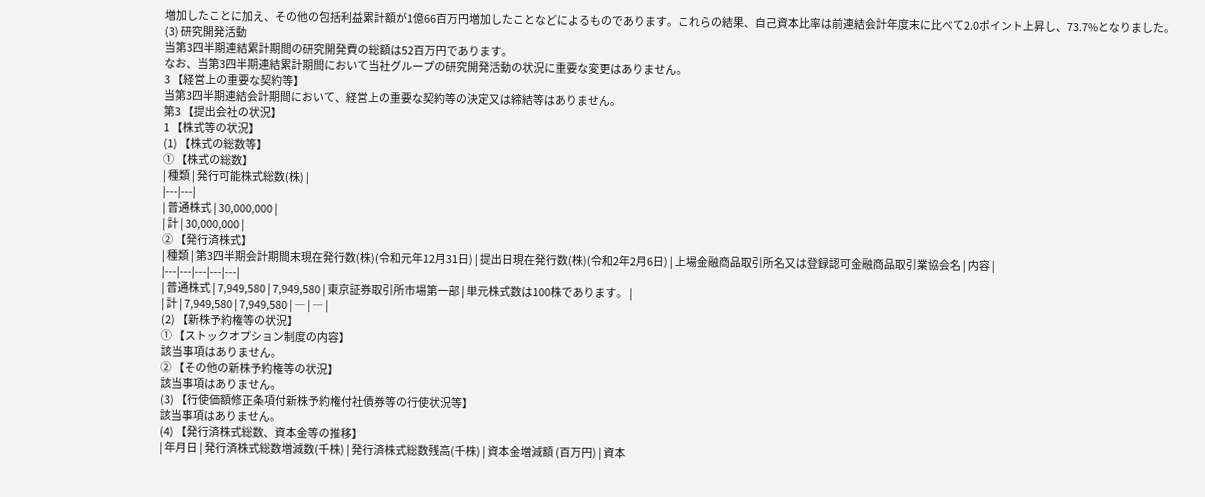増加したことに加え、その他の包括利益累計額が1億66百万円増加したことなどによるものであります。これらの結果、自己資本比率は前連結会計年度末に比べて2.0ポイント上昇し、73.7%となりました。
(3) 研究開発活動
当第3四半期連結累計期間の研究開発費の総額は52百万円であります。
なお、当第3四半期連結累計期間において当社グループの研究開発活動の状況に重要な変更はありません。
3 【経営上の重要な契約等】
当第3四半期連結会計期間において、経営上の重要な契約等の決定又は締結等はありません。
第3 【提出会社の状況】
1 【株式等の状況】
(1) 【株式の総数等】
① 【株式の総数】
| 種類 | 発行可能株式総数(株) |
|---|---|
| 普通株式 | 30,000,000 |
| 計 | 30,000,000 |
② 【発行済株式】
| 種類 | 第3四半期会計期間末現在発行数(株)(令和元年12月31日) | 提出日現在発行数(株)(令和2年2月6日) | 上場金融商品取引所名又は登録認可金融商品取引業協会名 | 内容 |
|---|---|---|---|---|
| 普通株式 | 7,949,580 | 7,949,580 | 東京証券取引所市場第一部 | 単元株式数は100株であります。 |
| 計 | 7,949,580 | 7,949,580 | ― | ― |
(2) 【新株予約権等の状況】
① 【ストックオプション制度の内容】
該当事項はありません。
② 【その他の新株予約権等の状況】
該当事項はありません。
(3) 【行使価額修正条項付新株予約権付社債券等の行使状況等】
該当事項はありません。
(4) 【発行済株式総数、資本金等の推移】
| 年月日 | 発行済株式総数増減数(千株) | 発行済株式総数残高(千株) | 資本金増減額 (百万円) | 資本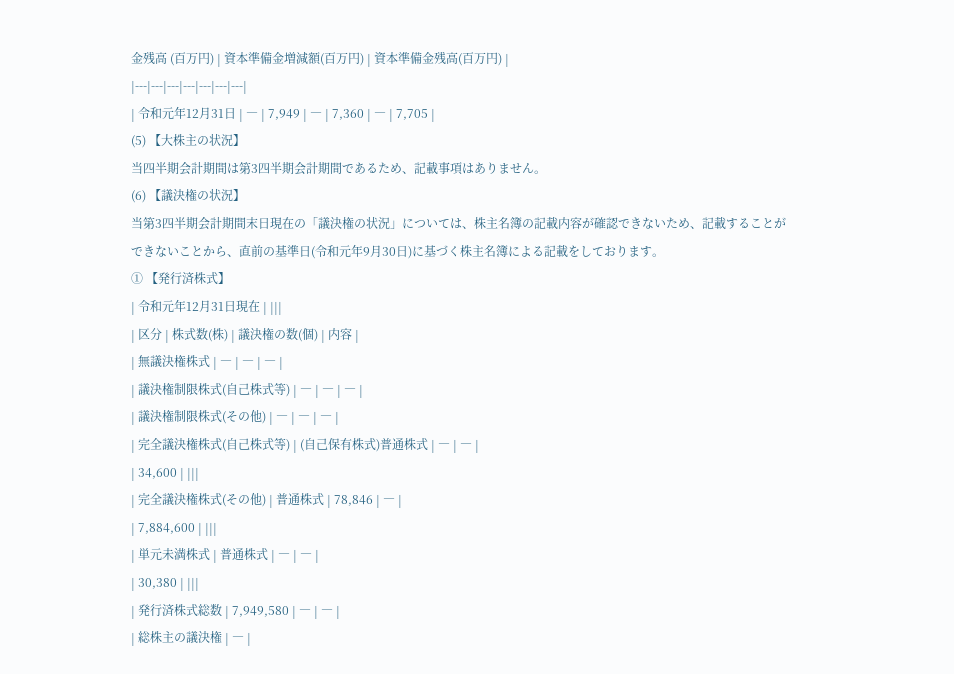金残高 (百万円) | 資本準備金増減額(百万円) | 資本準備金残高(百万円) |
|---|---|---|---|---|---|---|
| 令和元年12月31日 | ― | 7,949 | ― | 7,360 | ― | 7,705 |
(5) 【大株主の状況】
当四半期会計期間は第3四半期会計期間であるため、記載事項はありません。
(6) 【議決権の状況】
当第3四半期会計期間末日現在の「議決権の状況」については、株主名簿の記載内容が確認できないため、記載することができないことから、直前の基準日(令和元年9月30日)に基づく株主名簿による記載をしております。
① 【発行済株式】
| 令和元年12月31日現在 | |||
| 区分 | 株式数(株) | 議決権の数(個) | 内容 |
| 無議決権株式 | ― | ― | ― |
| 議決権制限株式(自己株式等) | ― | ― | ― |
| 議決権制限株式(その他) | ― | ― | ― |
| 完全議決権株式(自己株式等) | (自己保有株式)普通株式 | ― | ― |
| 34,600 | |||
| 完全議決権株式(その他) | 普通株式 | 78,846 | ― |
| 7,884,600 | |||
| 単元未満株式 | 普通株式 | ― | ― |
| 30,380 | |||
| 発行済株式総数 | 7,949,580 | ― | ― |
| 総株主の議決権 | ― |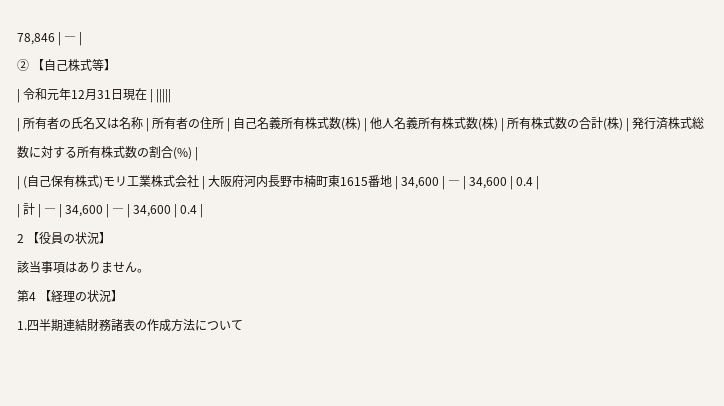78,846 | ― |
② 【自己株式等】
| 令和元年12月31日現在 | |||||
| 所有者の氏名又は名称 | 所有者の住所 | 自己名義所有株式数(株) | 他人名義所有株式数(株) | 所有株式数の合計(株) | 発行済株式総数に対する所有株式数の割合(%) |
| (自己保有株式)モリ工業株式会社 | 大阪府河内長野市楠町東1615番地 | 34,600 | ― | 34,600 | 0.4 |
| 計 | ― | 34,600 | ― | 34,600 | 0.4 |
2 【役員の状況】
該当事項はありません。
第4 【経理の状況】
1.四半期連結財務諸表の作成方法について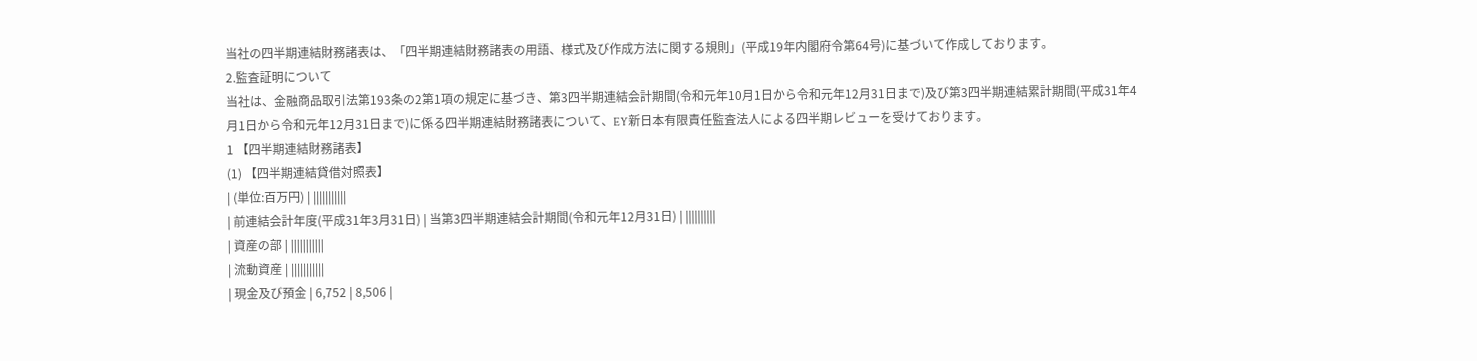当社の四半期連結財務諸表は、「四半期連結財務諸表の用語、様式及び作成方法に関する規則」(平成19年内閣府令第64号)に基づいて作成しております。
2.監査証明について
当社は、金融商品取引法第193条の2第1項の規定に基づき、第3四半期連結会計期間(令和元年10月1日から令和元年12月31日まで)及び第3四半期連結累計期間(平成31年4月1日から令和元年12月31日まで)に係る四半期連結財務諸表について、EY新日本有限責任監査法人による四半期レビューを受けております。
1 【四半期連結財務諸表】
(1) 【四半期連結貸借対照表】
| (単位:百万円) | |||||||||||
| 前連結会計年度(平成31年3月31日) | 当第3四半期連結会計期間(令和元年12月31日) | ||||||||||
| 資産の部 | |||||||||||
| 流動資産 | |||||||||||
| 現金及び預金 | 6,752 | 8,506 |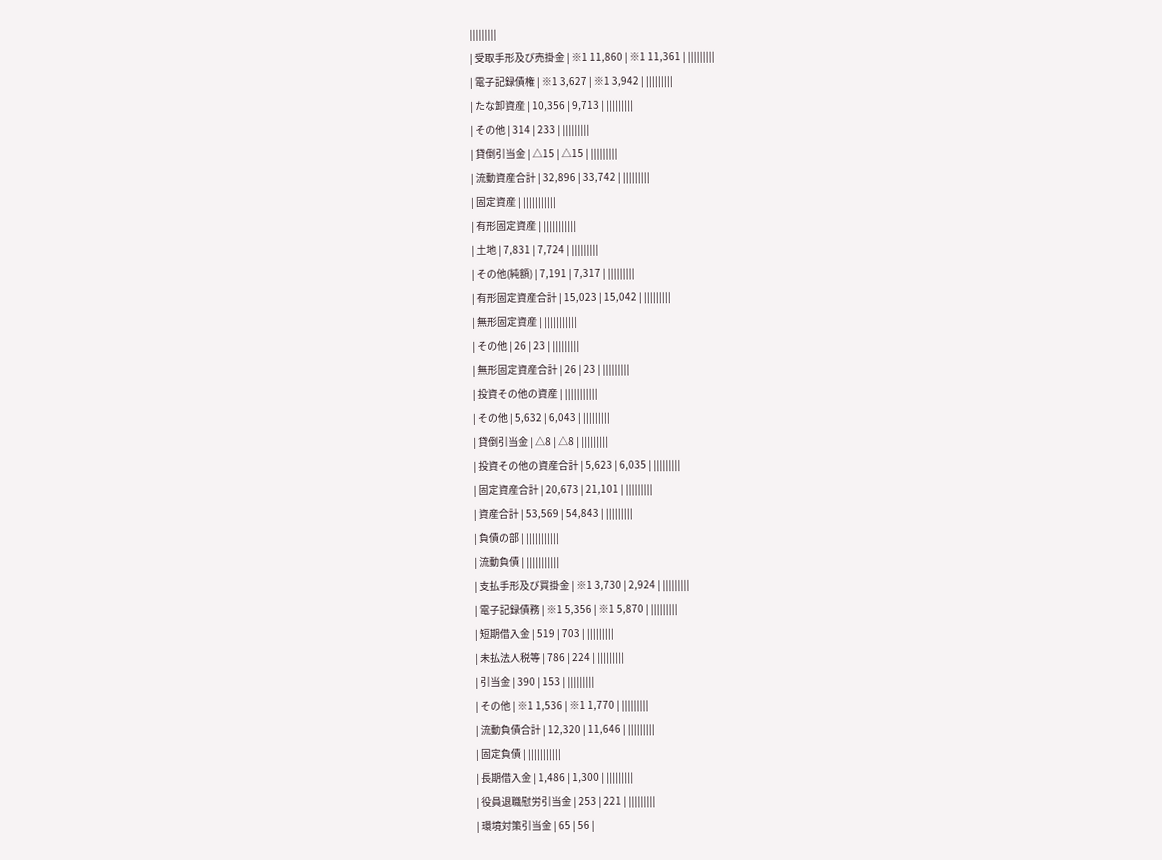|||||||||
| 受取手形及び売掛金 | ※1 11,860 | ※1 11,361 | |||||||||
| 電子記録債権 | ※1 3,627 | ※1 3,942 | |||||||||
| たな卸資産 | 10,356 | 9,713 | |||||||||
| その他 | 314 | 233 | |||||||||
| 貸倒引当金 | △15 | △15 | |||||||||
| 流動資産合計 | 32,896 | 33,742 | |||||||||
| 固定資産 | |||||||||||
| 有形固定資産 | |||||||||||
| 土地 | 7,831 | 7,724 | |||||||||
| その他(純額) | 7,191 | 7,317 | |||||||||
| 有形固定資産合計 | 15,023 | 15,042 | |||||||||
| 無形固定資産 | |||||||||||
| その他 | 26 | 23 | |||||||||
| 無形固定資産合計 | 26 | 23 | |||||||||
| 投資その他の資産 | |||||||||||
| その他 | 5,632 | 6,043 | |||||||||
| 貸倒引当金 | △8 | △8 | |||||||||
| 投資その他の資産合計 | 5,623 | 6,035 | |||||||||
| 固定資産合計 | 20,673 | 21,101 | |||||||||
| 資産合計 | 53,569 | 54,843 | |||||||||
| 負債の部 | |||||||||||
| 流動負債 | |||||||||||
| 支払手形及び買掛金 | ※1 3,730 | 2,924 | |||||||||
| 電子記録債務 | ※1 5,356 | ※1 5,870 | |||||||||
| 短期借入金 | 519 | 703 | |||||||||
| 未払法人税等 | 786 | 224 | |||||||||
| 引当金 | 390 | 153 | |||||||||
| その他 | ※1 1,536 | ※1 1,770 | |||||||||
| 流動負債合計 | 12,320 | 11,646 | |||||||||
| 固定負債 | |||||||||||
| 長期借入金 | 1,486 | 1,300 | |||||||||
| 役員退職慰労引当金 | 253 | 221 | |||||||||
| 環境対策引当金 | 65 | 56 |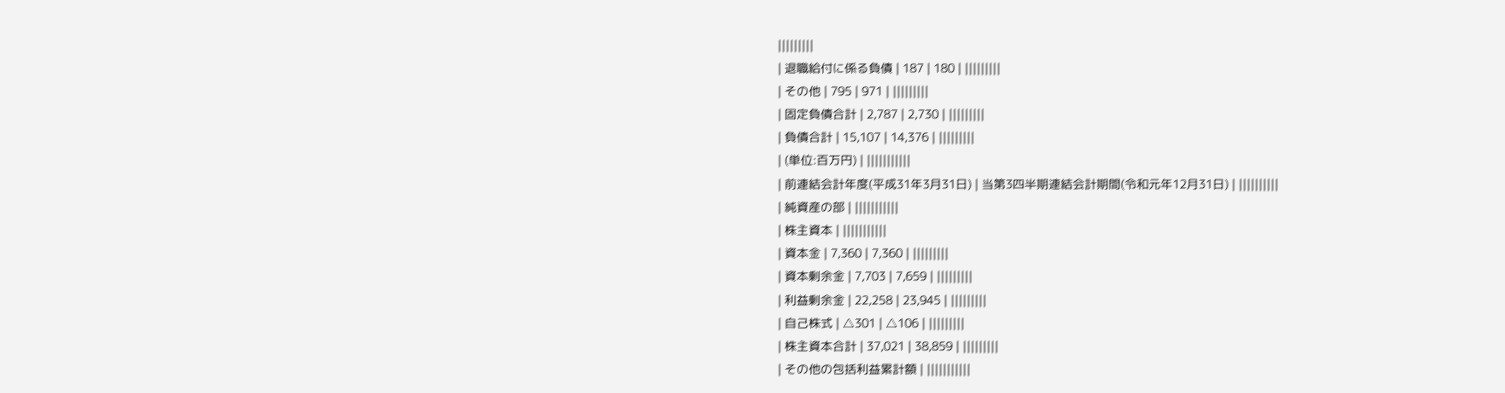|||||||||
| 退職給付に係る負債 | 187 | 180 | |||||||||
| その他 | 795 | 971 | |||||||||
| 固定負債合計 | 2,787 | 2,730 | |||||||||
| 負債合計 | 15,107 | 14,376 | |||||||||
| (単位:百万円) | |||||||||||
| 前連結会計年度(平成31年3月31日) | 当第3四半期連結会計期間(令和元年12月31日) | ||||||||||
| 純資産の部 | |||||||||||
| 株主資本 | |||||||||||
| 資本金 | 7,360 | 7,360 | |||||||||
| 資本剰余金 | 7,703 | 7,659 | |||||||||
| 利益剰余金 | 22,258 | 23,945 | |||||||||
| 自己株式 | △301 | △106 | |||||||||
| 株主資本合計 | 37,021 | 38,859 | |||||||||
| その他の包括利益累計額 | |||||||||||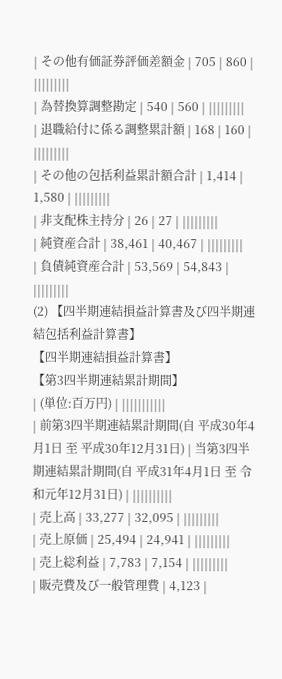| その他有価証券評価差額金 | 705 | 860 | |||||||||
| 為替換算調整勘定 | 540 | 560 | |||||||||
| 退職給付に係る調整累計額 | 168 | 160 | |||||||||
| その他の包括利益累計額合計 | 1,414 | 1,580 | |||||||||
| 非支配株主持分 | 26 | 27 | |||||||||
| 純資産合計 | 38,461 | 40,467 | |||||||||
| 負債純資産合計 | 53,569 | 54,843 | |||||||||
(2) 【四半期連結損益計算書及び四半期連結包括利益計算書】
【四半期連結損益計算書】
【第3四半期連結累計期間】
| (単位:百万円) | |||||||||||
| 前第3四半期連結累計期間(自 平成30年4月1日 至 平成30年12月31日) | 当第3四半期連結累計期間(自 平成31年4月1日 至 令和元年12月31日) | ||||||||||
| 売上高 | 33,277 | 32,095 | |||||||||
| 売上原価 | 25,494 | 24,941 | |||||||||
| 売上総利益 | 7,783 | 7,154 | |||||||||
| 販売費及び一般管理費 | 4,123 |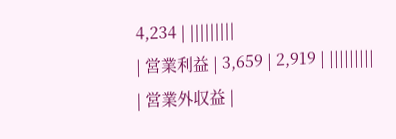4,234 | |||||||||
| 営業利益 | 3,659 | 2,919 | |||||||||
| 営業外収益 |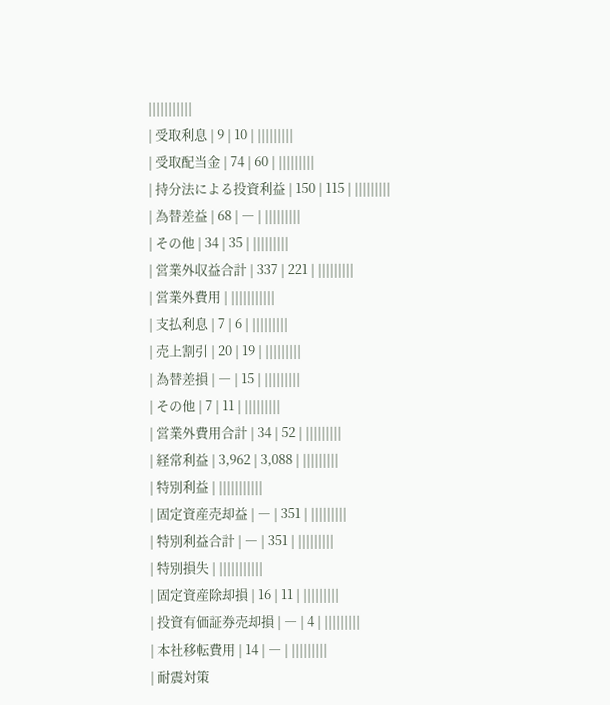|||||||||||
| 受取利息 | 9 | 10 | |||||||||
| 受取配当金 | 74 | 60 | |||||||||
| 持分法による投資利益 | 150 | 115 | |||||||||
| 為替差益 | 68 | ― | |||||||||
| その他 | 34 | 35 | |||||||||
| 営業外収益合計 | 337 | 221 | |||||||||
| 営業外費用 | |||||||||||
| 支払利息 | 7 | 6 | |||||||||
| 売上割引 | 20 | 19 | |||||||||
| 為替差損 | ― | 15 | |||||||||
| その他 | 7 | 11 | |||||||||
| 営業外費用合計 | 34 | 52 | |||||||||
| 経常利益 | 3,962 | 3,088 | |||||||||
| 特別利益 | |||||||||||
| 固定資産売却益 | ― | 351 | |||||||||
| 特別利益合計 | ― | 351 | |||||||||
| 特別損失 | |||||||||||
| 固定資産除却損 | 16 | 11 | |||||||||
| 投資有価証券売却損 | ― | 4 | |||||||||
| 本社移転費用 | 14 | ― | |||||||||
| 耐震対策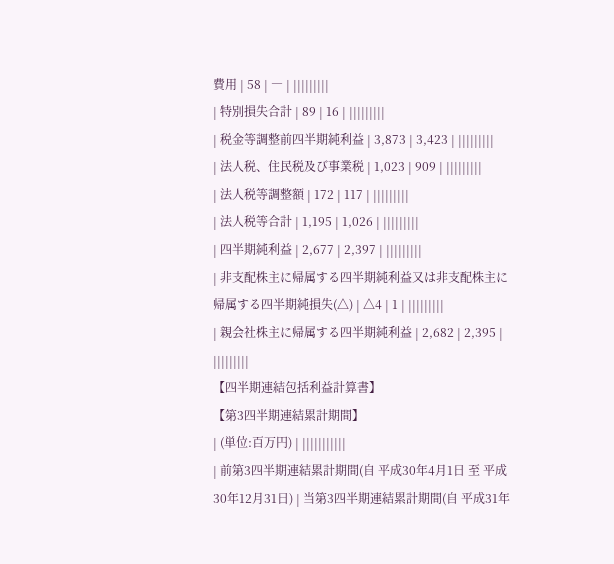費用 | 58 | ― | |||||||||
| 特別損失合計 | 89 | 16 | |||||||||
| 税金等調整前四半期純利益 | 3,873 | 3,423 | |||||||||
| 法人税、住民税及び事業税 | 1,023 | 909 | |||||||||
| 法人税等調整額 | 172 | 117 | |||||||||
| 法人税等合計 | 1,195 | 1,026 | |||||||||
| 四半期純利益 | 2,677 | 2,397 | |||||||||
| 非支配株主に帰属する四半期純利益又は非支配株主に帰属する四半期純損失(△) | △4 | 1 | |||||||||
| 親会社株主に帰属する四半期純利益 | 2,682 | 2,395 | |||||||||
【四半期連結包括利益計算書】
【第3四半期連結累計期間】
| (単位:百万円) | |||||||||||
| 前第3四半期連結累計期間(自 平成30年4月1日 至 平成30年12月31日) | 当第3四半期連結累計期間(自 平成31年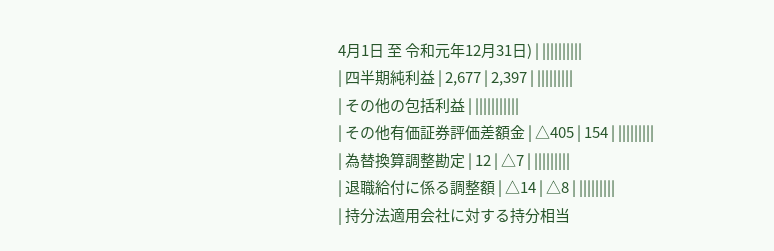4月1日 至 令和元年12月31日) | ||||||||||
| 四半期純利益 | 2,677 | 2,397 | |||||||||
| その他の包括利益 | |||||||||||
| その他有価証券評価差額金 | △405 | 154 | |||||||||
| 為替換算調整勘定 | 12 | △7 | |||||||||
| 退職給付に係る調整額 | △14 | △8 | |||||||||
| 持分法適用会社に対する持分相当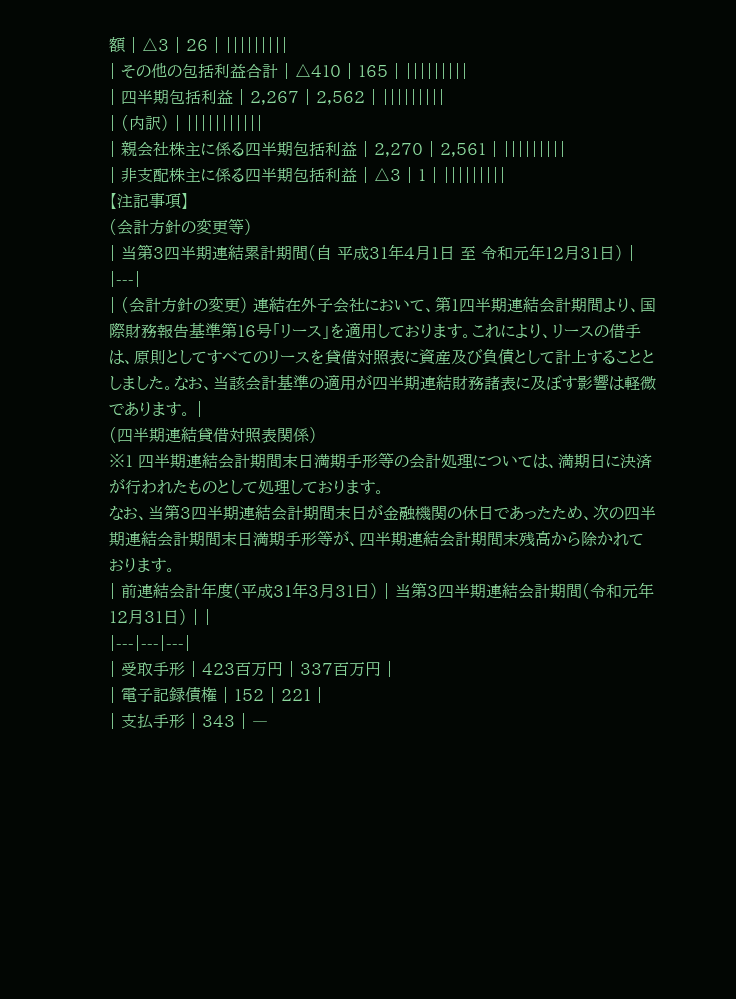額 | △3 | 26 | |||||||||
| その他の包括利益合計 | △410 | 165 | |||||||||
| 四半期包括利益 | 2,267 | 2,562 | |||||||||
| (内訳) | |||||||||||
| 親会社株主に係る四半期包括利益 | 2,270 | 2,561 | |||||||||
| 非支配株主に係る四半期包括利益 | △3 | 1 | |||||||||
【注記事項】
(会計方針の変更等)
| 当第3四半期連結累計期間(自 平成31年4月1日 至 令和元年12月31日) |
|---|
| (会計方針の変更) 連結在外子会社において、第1四半期連結会計期間より、国際財務報告基準第16号「リース」を適用しております。これにより、リースの借手は、原則としてすべてのリースを貸借対照表に資産及び負債として計上することとしました。なお、当該会計基準の適用が四半期連結財務諸表に及ぼす影響は軽微であります。 |
(四半期連結貸借対照表関係)
※1 四半期連結会計期間末日満期手形等の会計処理については、満期日に決済が行われたものとして処理しております。
なお、当第3四半期連結会計期間末日が金融機関の休日であったため、次の四半期連結会計期間末日満期手形等が、四半期連結会計期間末残高から除かれております。
| 前連結会計年度(平成31年3月31日) | 当第3四半期連結会計期間(令和元年12月31日) | |
|---|---|---|
| 受取手形 | 423百万円 | 337百万円 |
| 電子記録債権 | 152 | 221 |
| 支払手形 | 343 | ―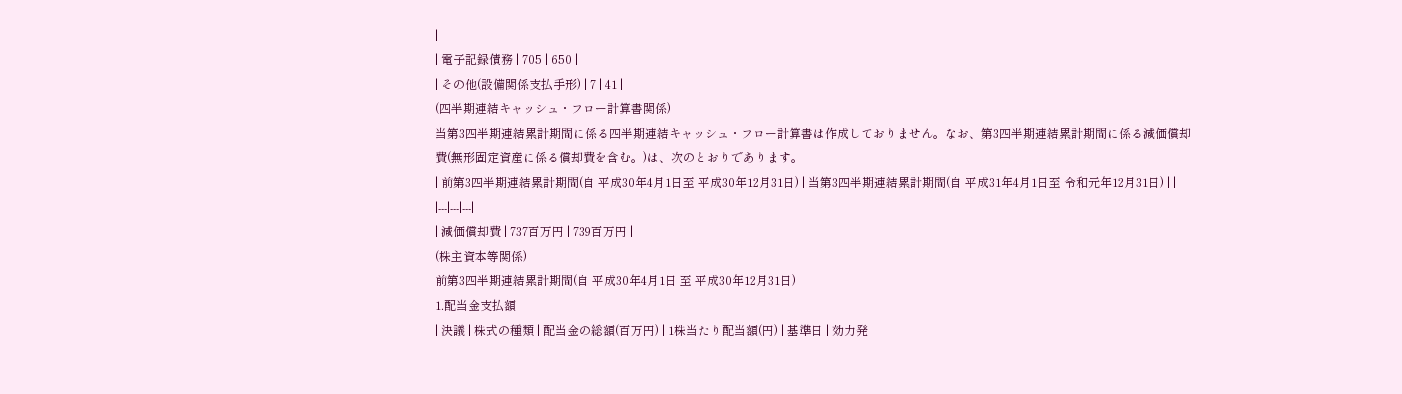|
| 電子記録債務 | 705 | 650 |
| その他(設備関係支払手形) | 7 | 41 |
(四半期連結キャッシュ・フロー計算書関係)
当第3四半期連結累計期間に係る四半期連結キャッシュ・フロー計算書は作成しておりません。なお、第3四半期連結累計期間に係る減価償却費(無形固定資産に係る償却費を含む。)は、次のとおりであります。
| 前第3四半期連結累計期間(自 平成30年4月1日至 平成30年12月31日) | 当第3四半期連結累計期間(自 平成31年4月1日至 令和元年12月31日) | |
|---|---|---|
| 減価償却費 | 737百万円 | 739百万円 |
(株主資本等関係)
前第3四半期連結累計期間(自 平成30年4月1日 至 平成30年12月31日)
1.配当金支払額
| 決議 | 株式の種類 | 配当金の総額(百万円) | 1株当たり配当額(円) | 基準日 | 効力発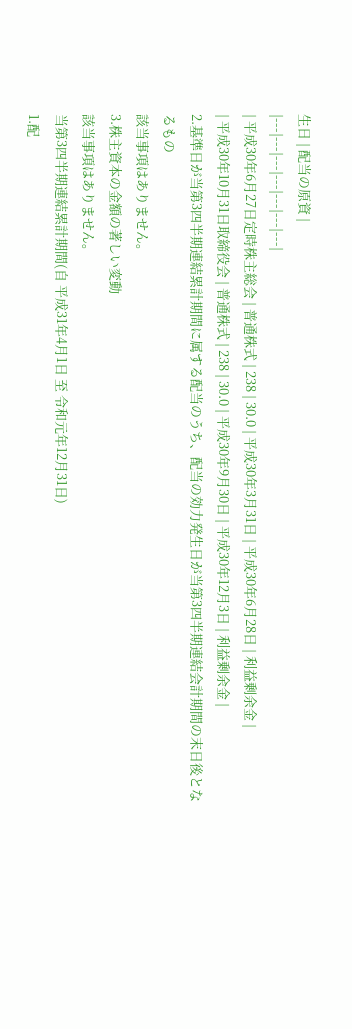生日 | 配当の原資 |
|---|---|---|---|---|---|---|
| 平成30年6月27日定時株主総会 | 普通株式 | 238 | 30.0 | 平成30年3月31日 | 平成30年6月28日 | 利益剰余金 |
| 平成30年10月31日取締役会 | 普通株式 | 238 | 30.0 | 平成30年9月30日 | 平成30年12月3日 | 利益剰余金 |
2.基準日が当第3四半期連結累計期間に属する配当のうち、配当の効力発生日が当第3四半期連結会計期間の末日後となるもの
該当事項はありません。
3.株主資本の金額の著しい変動
該当事項はありません。
当第3四半期連結累計期間(自 平成31年4月1日 至 令和元年12月31日)
1.配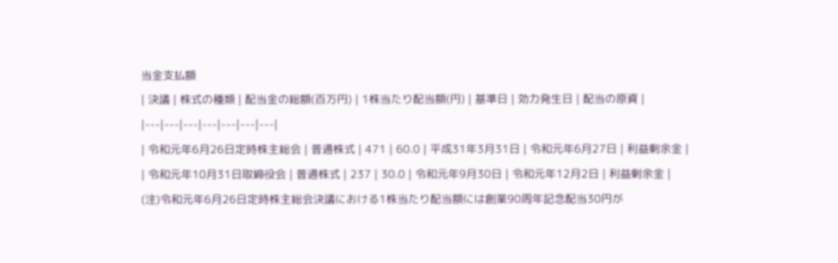当金支払額
| 決議 | 株式の種類 | 配当金の総額(百万円) | 1株当たり配当額(円) | 基準日 | 効力発生日 | 配当の原資 |
|---|---|---|---|---|---|---|
| 令和元年6月26日定時株主総会 | 普通株式 | 471 | 60.0 | 平成31年3月31日 | 令和元年6月27日 | 利益剰余金 |
| 令和元年10月31日取締役会 | 普通株式 | 237 | 30.0 | 令和元年9月30日 | 令和元年12月2日 | 利益剰余金 |
(注)令和元年6月26日定時株主総会決議における1株当たり配当額には創業90周年記念配当30円が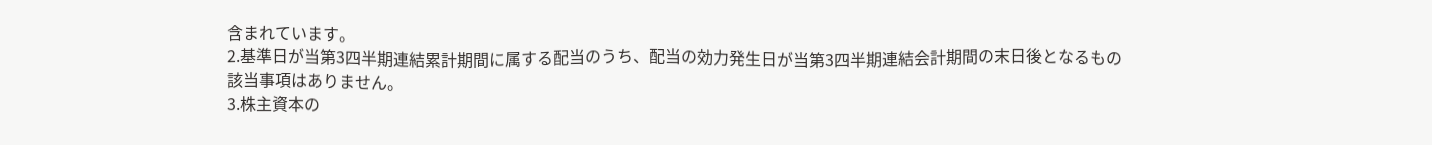含まれています。
2.基準日が当第3四半期連結累計期間に属する配当のうち、配当の効力発生日が当第3四半期連結会計期間の末日後となるもの
該当事項はありません。
3.株主資本の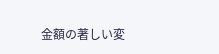金額の著しい変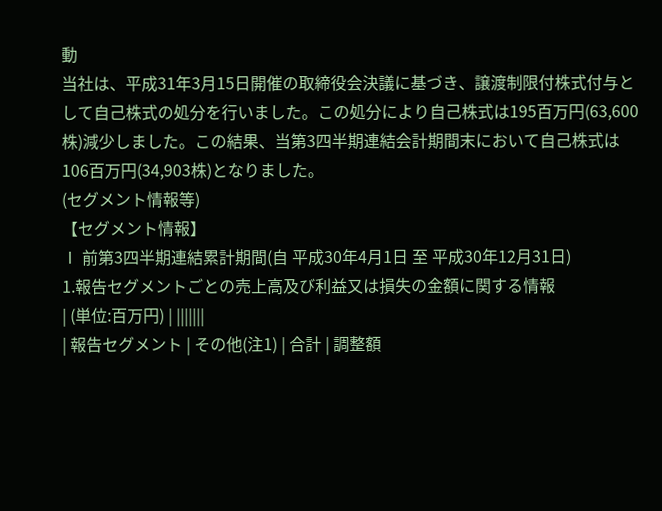動
当社は、平成31年3月15日開催の取締役会決議に基づき、譲渡制限付株式付与として自己株式の処分を行いました。この処分により自己株式は195百万円(63,600株)減少しました。この結果、当第3四半期連結会計期間末において自己株式は106百万円(34,903株)となりました。
(セグメント情報等)
【セグメント情報】
Ⅰ 前第3四半期連結累計期間(自 平成30年4月1日 至 平成30年12月31日)
1.報告セグメントごとの売上高及び利益又は損失の金額に関する情報
| (単位:百万円) | |||||||
| 報告セグメント | その他(注1) | 合計 | 調整額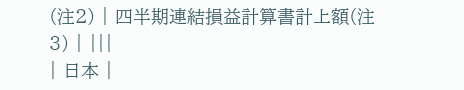(注2) | 四半期連結損益計算書計上額(注3) | |||
| 日本 |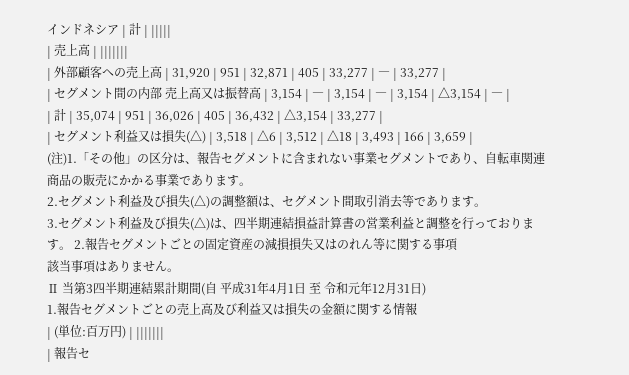インドネシア | 計 | |||||
| 売上高 | |||||||
| 外部顧客への売上高 | 31,920 | 951 | 32,871 | 405 | 33,277 | ― | 33,277 |
| セグメント間の内部 売上高又は振替高 | 3,154 | ― | 3,154 | ― | 3,154 | △3,154 | ― |
| 計 | 35,074 | 951 | 36,026 | 405 | 36,432 | △3,154 | 33,277 |
| セグメント利益又は損失(△) | 3,518 | △6 | 3,512 | △18 | 3,493 | 166 | 3,659 |
(注)1.「その他」の区分は、報告セグメントに含まれない事業セグメントであり、自転車関連商品の販売にかかる事業であります。
2.セグメント利益及び損失(△)の調整額は、セグメント間取引消去等であります。
3.セグメント利益及び損失(△)は、四半期連結損益計算書の営業利益と調整を行っております。 2.報告セグメントごとの固定資産の減損損失又はのれん等に関する事項
該当事項はありません。
Ⅱ 当第3四半期連結累計期間(自 平成31年4月1日 至 令和元年12月31日)
1.報告セグメントごとの売上高及び利益又は損失の金額に関する情報
| (単位:百万円) | |||||||
| 報告セ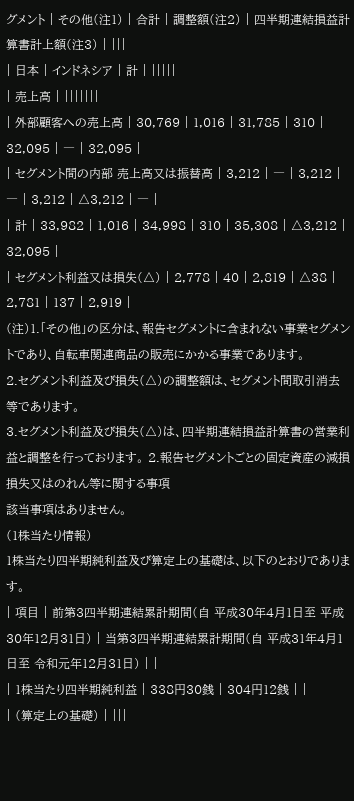グメント | その他(注1) | 合計 | 調整額(注2) | 四半期連結損益計算書計上額(注3) | |||
| 日本 | インドネシア | 計 | |||||
| 売上高 | |||||||
| 外部顧客への売上高 | 30,769 | 1,016 | 31,785 | 310 | 32,095 | ― | 32,095 |
| セグメント間の内部 売上高又は振替高 | 3,212 | ― | 3,212 | ― | 3,212 | △3,212 | ― |
| 計 | 33,982 | 1,016 | 34,998 | 310 | 35,308 | △3,212 | 32,095 |
| セグメント利益又は損失(△) | 2,778 | 40 | 2,819 | △38 | 2,781 | 137 | 2,919 |
(注)1.「その他」の区分は、報告セグメントに含まれない事業セグメントであり、自転車関連商品の販売にかかる事業であります。
2.セグメント利益及び損失(△)の調整額は、セグメント間取引消去等であります。
3.セグメント利益及び損失(△)は、四半期連結損益計算書の営業利益と調整を行っております。 2.報告セグメントごとの固定資産の減損損失又はのれん等に関する事項
該当事項はありません。
(1株当たり情報)
1株当たり四半期純利益及び算定上の基礎は、以下のとおりであります。
| 項目 | 前第3四半期連結累計期間(自 平成30年4月1日至 平成30年12月31日) | 当第3四半期連結累計期間(自 平成31年4月1日至 令和元年12月31日) | |
| 1株当たり四半期純利益 | 338円30銭 | 304円12銭 | |
| (算定上の基礎) | |||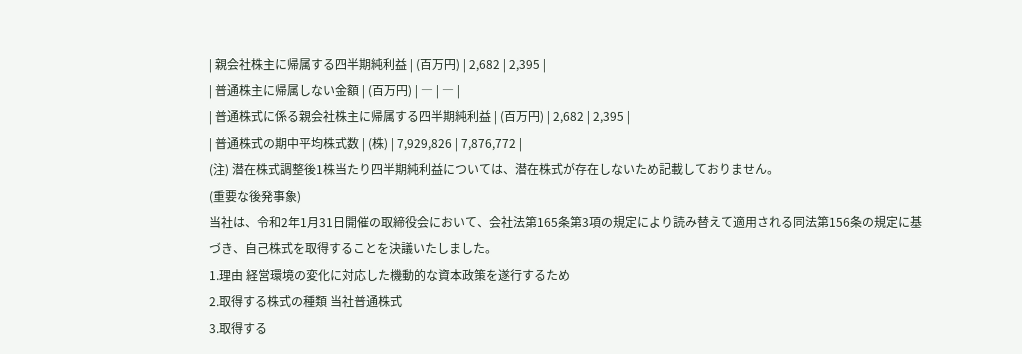| 親会社株主に帰属する四半期純利益 | (百万円) | 2,682 | 2,395 |
| 普通株主に帰属しない金額 | (百万円) | ― | ― |
| 普通株式に係る親会社株主に帰属する四半期純利益 | (百万円) | 2,682 | 2,395 |
| 普通株式の期中平均株式数 | (株) | 7,929,826 | 7,876,772 |
(注) 潜在株式調整後1株当たり四半期純利益については、潜在株式が存在しないため記載しておりません。
(重要な後発事象)
当社は、令和2年1月31日開催の取締役会において、会社法第165条第3項の規定により読み替えて適用される同法第156条の規定に基づき、自己株式を取得することを決議いたしました。
1.理由 経営環境の変化に対応した機動的な資本政策を遂行するため
2.取得する株式の種類 当社普通株式
3.取得する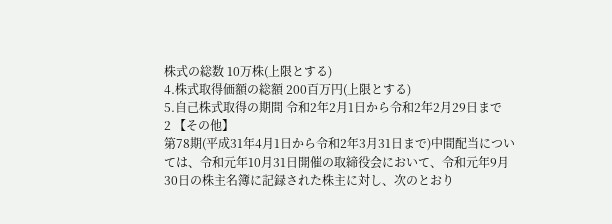株式の総数 10万株(上限とする)
4.株式取得価額の総額 200百万円(上限とする)
5.自己株式取得の期間 令和2年2月1日から令和2年2月29日まで
2 【その他】
第78期(平成31年4月1日から令和2年3月31日まで)中間配当については、令和元年10月31日開催の取締役会において、令和元年9月30日の株主名簿に記録された株主に対し、次のとおり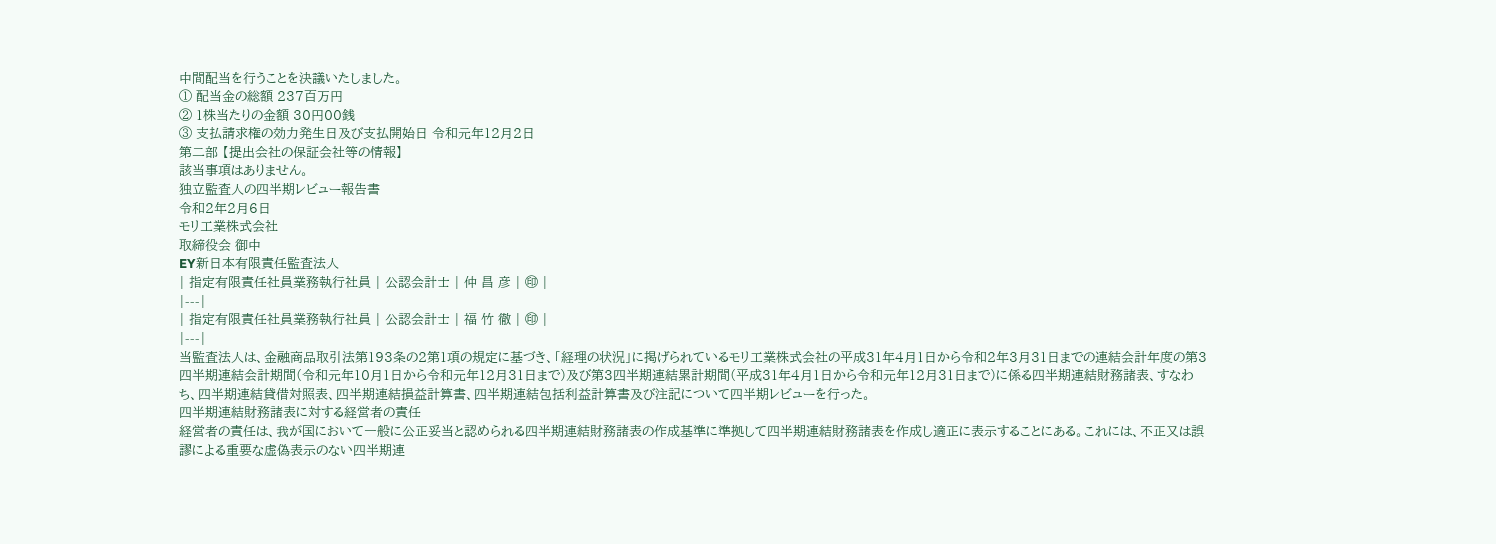中間配当を行うことを決議いたしました。
① 配当金の総額 237百万円
② 1株当たりの金額 30円00銭
③ 支払請求権の効力発生日及び支払開始日 令和元年12月2日
第二部 【提出会社の保証会社等の情報】
該当事項はありません。
独立監査人の四半期レビュー報告書
令和2年2月6日
モリ工業株式会社
取締役会 御中
EY新日本有限責任監査法人
| 指定有限責任社員業務執行社員 | 公認会計士 | 仲 昌 彦 | ㊞ |
|---|
| 指定有限責任社員業務執行社員 | 公認会計士 | 福 竹 徹 | ㊞ |
|---|
当監査法人は、金融商品取引法第193条の2第1項の規定に基づき、「経理の状況」に掲げられているモリ工業株式会社の平成31年4月1日から令和2年3月31日までの連結会計年度の第3四半期連結会計期間(令和元年10月1日から令和元年12月31日まで)及び第3四半期連結累計期間(平成31年4月1日から令和元年12月31日まで)に係る四半期連結財務諸表、すなわち、四半期連結貸借対照表、四半期連結損益計算書、四半期連結包括利益計算書及び注記について四半期レビューを行った。
四半期連結財務諸表に対する経営者の責任
経営者の責任は、我が国において一般に公正妥当と認められる四半期連結財務諸表の作成基準に準拠して四半期連結財務諸表を作成し適正に表示することにある。これには、不正又は誤謬による重要な虚偽表示のない四半期連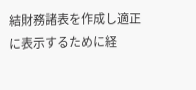結財務諸表を作成し適正に表示するために経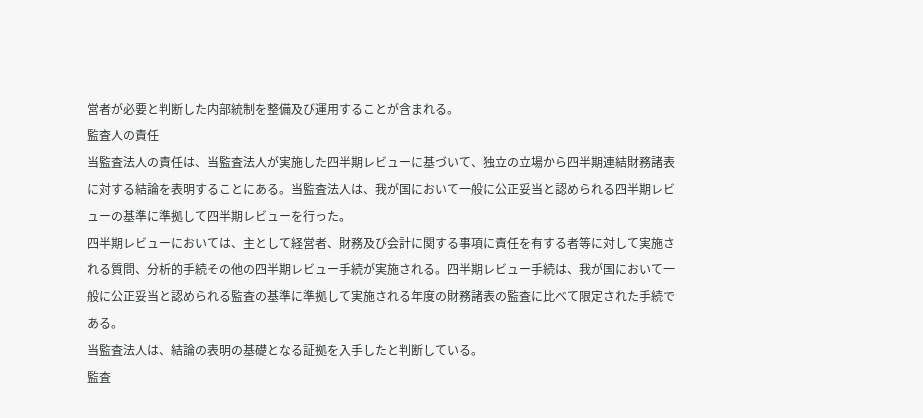営者が必要と判断した内部統制を整備及び運用することが含まれる。
監査人の責任
当監査法人の責任は、当監査法人が実施した四半期レビューに基づいて、独立の立場から四半期連結財務諸表に対する結論を表明することにある。当監査法人は、我が国において一般に公正妥当と認められる四半期レビューの基準に準拠して四半期レビューを行った。
四半期レビューにおいては、主として経営者、財務及び会計に関する事項に責任を有する者等に対して実施される質問、分析的手続その他の四半期レビュー手続が実施される。四半期レビュー手続は、我が国において一般に公正妥当と認められる監査の基準に準拠して実施される年度の財務諸表の監査に比べて限定された手続である。
当監査法人は、結論の表明の基礎となる証拠を入手したと判断している。
監査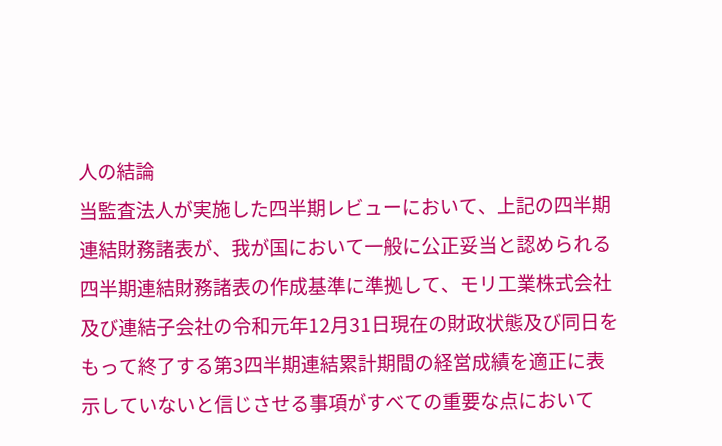人の結論
当監査法人が実施した四半期レビューにおいて、上記の四半期連結財務諸表が、我が国において一般に公正妥当と認められる四半期連結財務諸表の作成基準に準拠して、モリ工業株式会社及び連結子会社の令和元年12月31日現在の財政状態及び同日をもって終了する第3四半期連結累計期間の経営成績を適正に表示していないと信じさせる事項がすべての重要な点において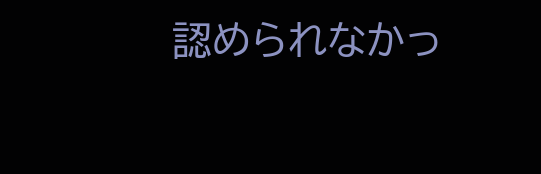認められなかっ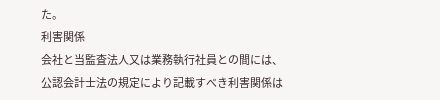た。
利害関係
会社と当監査法人又は業務執行社員との間には、公認会計士法の規定により記載すべき利害関係は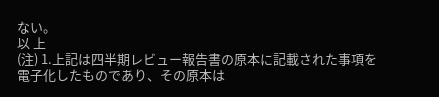ない。
以 上
(注) 1.上記は四半期レビュー報告書の原本に記載された事項を電子化したものであり、その原本は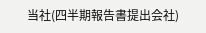当社(四半期報告書提出会社)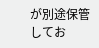が別途保管してお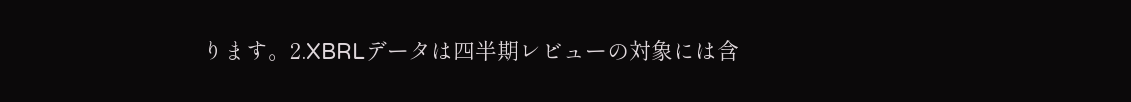ります。2.XBRLデータは四半期レビューの対象には含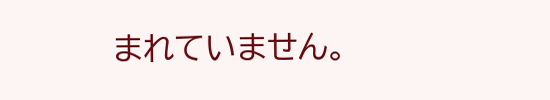まれていません。